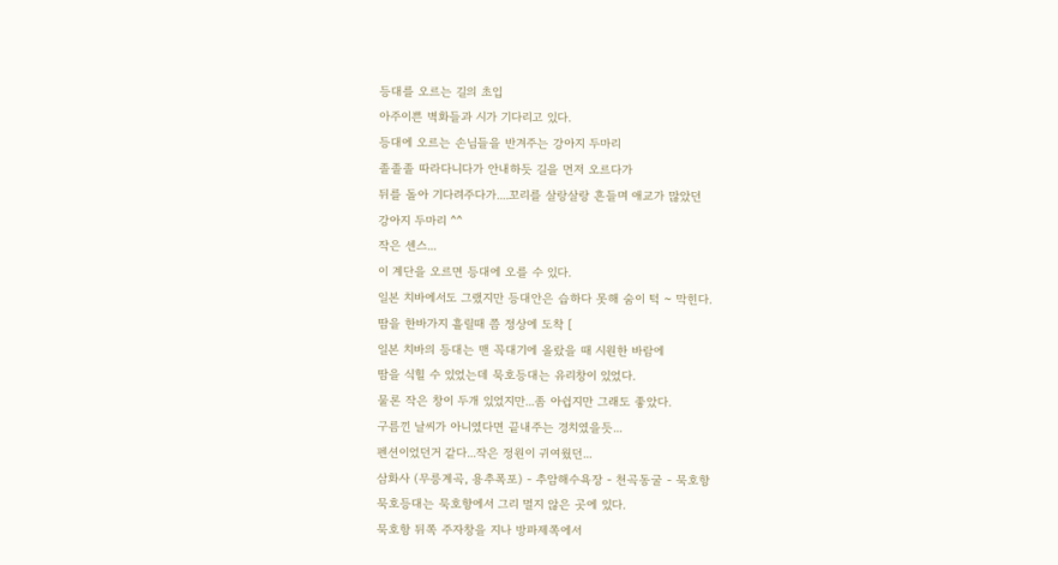등대를 오르는 길의 초입
아주이쁜 벽화들과 시가 기다리고 있다.
등대에 오르는 손님들을 반겨주는 강아지 두마리
졸졸졸 따라다니다가 안내하듯 길을 먼저 오르다가
뒤를 돌아 기다려주다가....꼬리를 살랑살랑 흔들며 애교가 많았던
강아지 두마리 ^^
작은 센스...
이 계단을 오르면 등대에 오를 수 있다.
일본 치바에서도 그랬지만 등대안은 습하다 못해 숨이 턱 ~ 막힌다.
땀을 한바가지 흘릴때 쯤 정상에 도착 [
일본 치바의 등대는 맨 꼭대기에 올랐을 때 시원한 바람에
땀을 식힐 수 있었는데 묵호등대는 유리창이 있었다.
물론 작은 창이 두개 있었지만...좀 아쉽지만 그래도 좋았다.
구름낀 날씨가 아니였다면 끝내주는 경치였을듯...
펜션이었던거 같다...작은 정원이 귀여웠던...
삼화사 (무릉계곡, 용추폭포) - 추암해수욕장 - 천곡동굴 - 묵호항
묵호등대는 묵호항에서 그리 멀지 않은 곳에 있다.
묵호항 뒤쪽 주자창을 지나 방파제쪽에서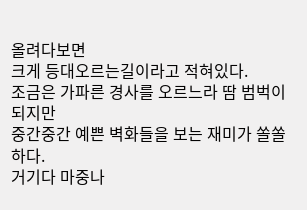올려다보면
크게 등대오르는길이라고 적혀있다.
조금은 가파른 경사를 오르느라 땀 범벅이 되지만
중간중간 예쁜 벽화들을 보는 재미가 쏠쏠하다.
거기다 마중나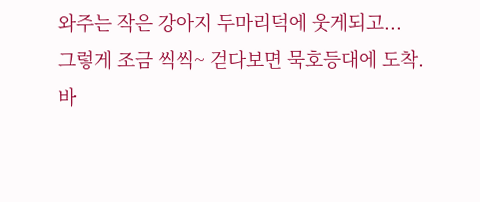와주는 작은 강아지 두마리덕에 웃게되고...
그렇게 조금 씩씩~ 걷다보면 묵호등대에 도착.
바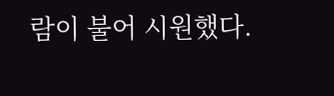람이 불어 시원했다.